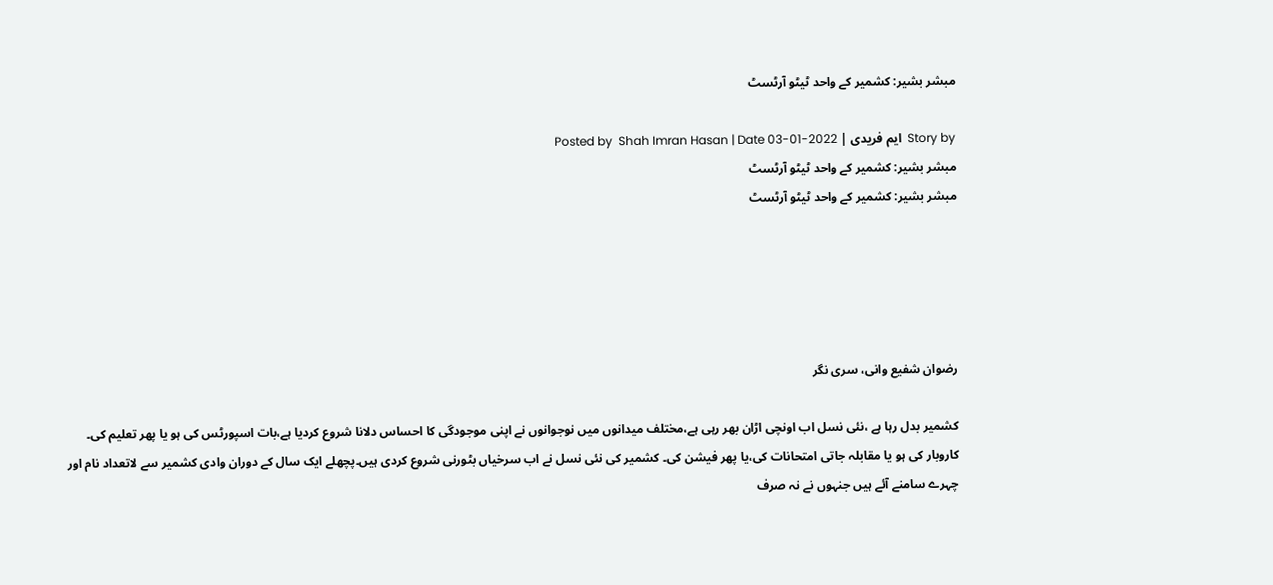مبشر بشیر: کشمیر کے واحد ٹیٹو آرٹسٹ

Story by  ایم فریدی | Posted by  Shah Imran Hasan | Date 03-01-2022
مبشر بشیر: کشمیر کے واحد ٹیٹو آرٹسٹ
مبشر بشیر: کشمیر کے واحد ٹیٹو آرٹسٹ





رضوان شفیع وانی، سری نگر

کشمیر بدل رہا ہے ،نئی نسل اب اونچی اڑان بھر رہی ہے،مختلف میدانوں میں نوجوانوں نے اپنی موجودگی کا احساس دلانا شروع کردیا ہے،بات اسپورٹس کی ہو یا پھر تعلیم کی۔ کاروبار کی ہو یا مقابلہ جاتی امتحانات کی،یا پھر فیشن کی۔ کشمیر کی نئی نسل نے اب سرخیاں بٹورنی شروع کردی ہیں۔پچھلے ایک سال کے دوران وادی کشمیر سے لاتعداد نام اور چہرے سامنے آئے ہیں جنہوں نے نہ صرف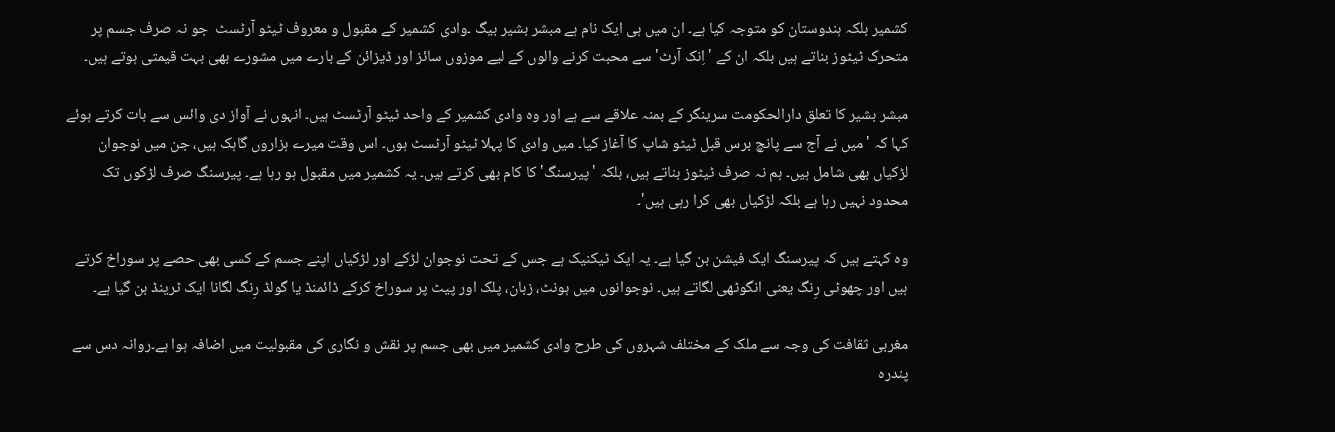کشمیر بلکہ ہندوستان کو متوجہ کیا ہے۔ ان میں ہی ایک نام ہے مبشر بشیر بیگ ۔وادی کشمیر کے مقبول و معروف ٹیٹو آرٹسٹ  جو نہ صرف جسم پر متحرک ٹیٹوز بناتے ہیں بلکہ ان کے 'اِنک آرٹ' سے محبت کرنے والوں کے لیے موزوں سائز اور ڈیزائن کے بارے میں مشورے بھی بہت قیمتی ہوتے ہیں۔

مبشر بشیر کا تعلق دارالحکومت سرینگر کے بمنہ علاقے سے ہے اور وہ وادی کشمیر کے واحد ٹیٹو آرٹسٹ ہیں۔ انہوں نے آواز دی وائس سے بات کرتے ہوئے کہا کہ 'میں نے آج سے پانچ برس قبل ٹیٹو شاپ کا آغاز کیا۔ میں وادی کا پہلا ٹیٹو آرٹسٹ ہوں۔ اس وقت میرے ہزاروں گاہک ہیں، جن میں نوجوان لڑکیاں بھی شامل ہیں۔ ہم نہ صرف ٹیٹوز بناتے ہیں، بلکہ 'پیرسنگ' کا کام بھی کرتے ہیں۔ یہ کشمیر میں مقبول ہو رہا ہے۔ پیرسنگ صرف لڑکوں تک محدود نہیں رہا ہے بلکہ لڑکیاں بھی کرا رہی ہیں'۔

وہ کہتے ہیں کہ پیرسنگ ایک فیشن بن گیا ہے۔ یہ ایک ٹیکنیک ہے جس کے تحت نوجوان لڑکے اور لڑکیاں اپنے جسم کے کسی بھی حصے پر سوراخ کرتے ہیں اور چھوٹی رِنگ یعنی انگوٹھی لگاتے ہیں۔ نوجوانوں میں ہونٹ، زبان، پلک اور پیٹ پر سوراخ کرکے ڈائمنڈ یا گولڈ رِنگ لگانا ایک ٹرینڈ بن گیا ہے۔

مغربی ثقافت کی وجہ سے ملک کے مختلف شہروں کی طرح وادی کشمیر میں بھی جسم پر نقش و نگاری کی مقبولیت میں اضافہ ہوا ہے۔روانہ دس سے پندرہ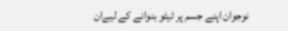نوجوان اپنے جسم پر ٹیٹو بنوانے کے لیےان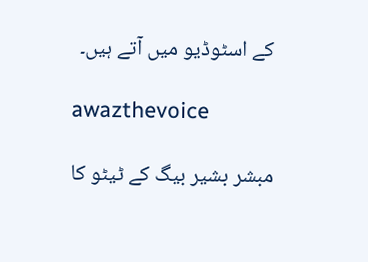کے اسٹوڈیو میں آتے ہیں۔

awazthevoice

مبشر بشیر بیگ کے ٹیٹو کا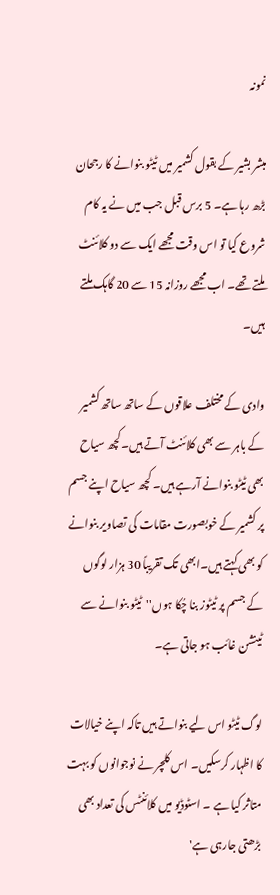نمونہ

مبشر بشیر کے بقول کشمیر میں ٹیٹو بنوانے کا رجحان بڑھ رہا ہے۔ 5 برس قبل جب میں نے یہ کام شروع کیا تو اس وقت مجھے ایک سے دو کلائنٹ ملتے تھے۔ اب مجھے روزانہ 15 سے 20 گاہک ملتے ہیں۔

وادی کے مختلف علاقوں کے ساتھ ساتھ کشمیر کے باہر سے بھی کلائنٹ آتے ہیں۔کچھ سیاح بھی ٹیٹو بنوانے آرہے ہیں۔ کچھ سیاح اپنے جسم پر کشمیر کے خوبصورت مقامات کی تصاویر بنوانے کو بھی کہتے ہیں۔ابھی تک تقریباً 30 ہزار لوگوں کے جسم پر ٹیٹوز بنا چُکا ہوں''ٹیٹو بنوانے سے ٹینشن غائب ہو جاتی ہے۔

لوگ ٹیٹو اس لیے بنواتے ہیں تاکہ اپنے خیالات کا اظہار کرسکیں۔ اس کلچر نے نوجوانوں کو بہت متاثر کیا ہے ۔ اسٹوڈیو میں کلائنٹس کی تعداد بھی بڑھتی جارہی ہے'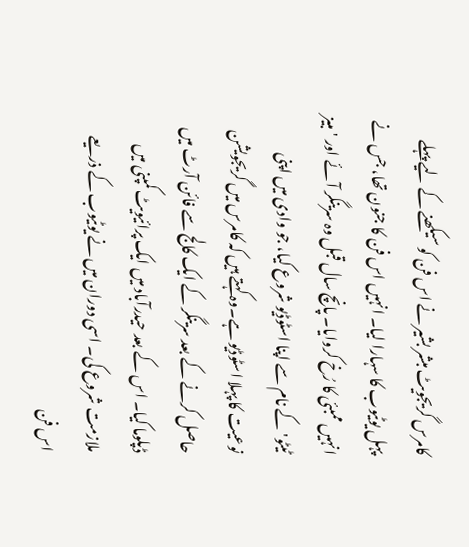کامرس گریجویٹ مبشر بشیر نے اس فن کو سیکھنے کے لیے پہلے پہل یوٹیوب کا سہارا لیا۔ انہیں اس فن کا جنون تھا، جس نے انہیں ممبئی کا رُخ کروایا۔ پانچ سال قبل وہ سرینگر آئے اور 'مبیز ٹیٹو' کے نام سے اپنا اسٹوڈیو شروع کیا، جو وادی میں اپنی نوعیت کا پہلا اسٹوڈیو ہے۔وہ کہتے ہیں کہ کامرس میں گریجویشن حاصل کرنے کے بعد سرینگر کے ایک کالج سے فائن آرٹ میں ڈپلوما کیا۔ اس کے بعد حیدرآباد میں ایک پرائیویٹ کمپنی میں ملازمت شروع کی۔ اسی دوران میں نے یوٹیوب کے ذریعے اس فن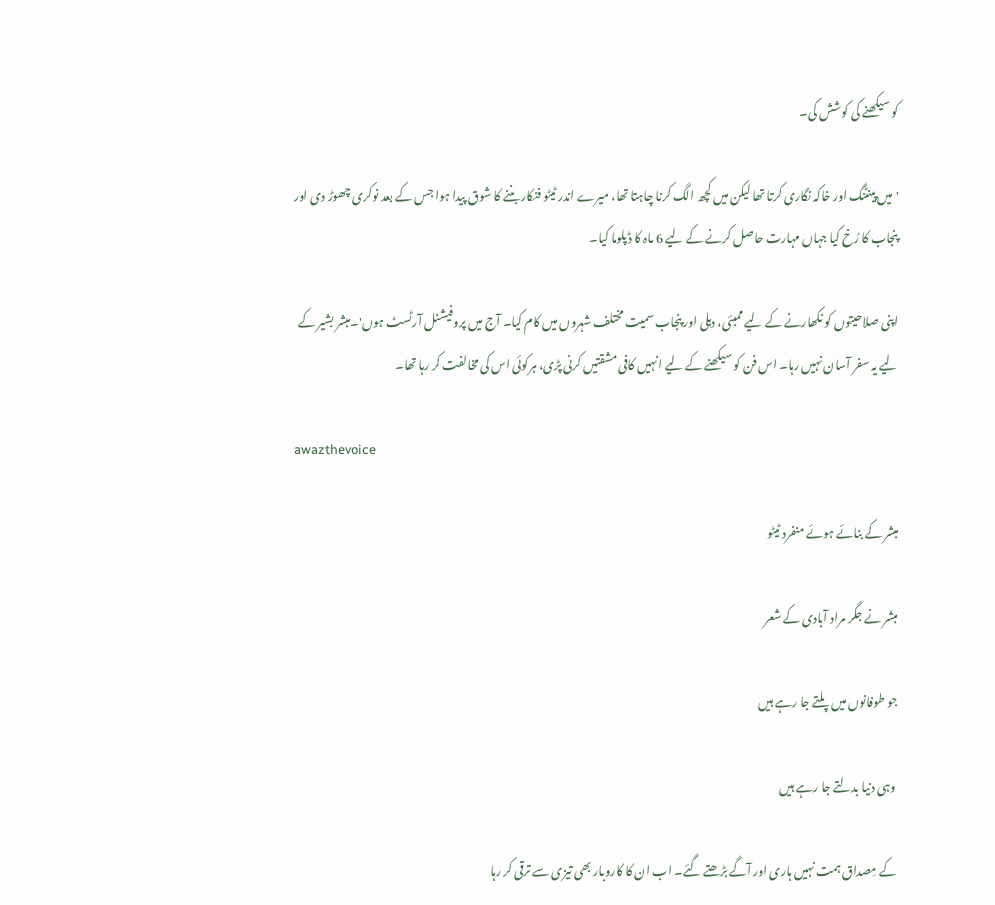کو سیکھنے کی کوشش کی۔

'میں پینٹنگ اور خاکہ نگاری کرتا تھا لیکن میں کچھ الگ کرنا چاہتا تھا، میرے اندر ٹیٹو فنکار بننے کا شوق پیدا ہوا جس کے بعد نوکری چھوڑ دی اور پنجاب کا رُخ کیا جہاں مہارت حاصل کرنے کے لیے 6 ماہ کا ڈپلوما کیا۔

اپنی صلاحیتوں کو نکھارنے کے لیے ممبئی، دہلی اور پنجاب سمیت مختلف شہروں میں کام کیا۔ آج میں پروفیشنل آرٹسٹ ہوں'۔مبشر بشیر کے لیے یہ سفر آسان نہیں رہا۔ اس فن کو سیکھنے کے لیے انہیں کافی مشقتیں کرنی پڑی، ہرکوئی اس کی مخالفت کر رہا تھا۔

awazthevoice

مبشر کے بنائے ہوئے منفرد ٹیٹو

مبشر نے جگر مراد آبادی کے شعر

جو طوفانوں میں پلتے جا رہے ہیں

 وہی دنیا بدلتے جا رہے ہیں

 کے مِصداق ہمت نہیں ہاری اور آگے بڑھتے گئے۔ اب ان کا کاروبار بھی تیزی سے ترقی کر رہا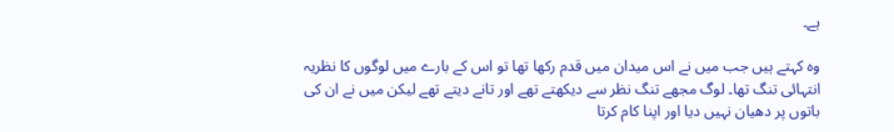ہے۔

وہ کہتے ہیں جب میں نے اس میدان میں قدم رکھا تھا تو اس کے بارے میں لوگوں کا نظریہ انتہائی تنگ تھا۔ لوگ مجھے تنگ نظر سے دیکھتے تھے اور تانے دیتے تھے لیکن میں نے ان کی باتوں پر دھیان نہیں دیا اور اپنا کام کرتا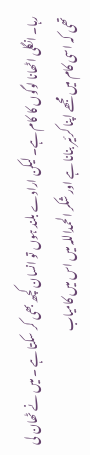رہا۔ انگلی اٹھانا لوگوں کا کام ہے۔ لیکن ارادے بلند ہوں تو انسان کچھ بھی کر سکتا ہے ۔ میں نے ٹھان لی تھی کہ اسی کام میں مجھے اپنا کرئیر بنانا ہے اور شکر الحمداللہ میں اس میں کامیاب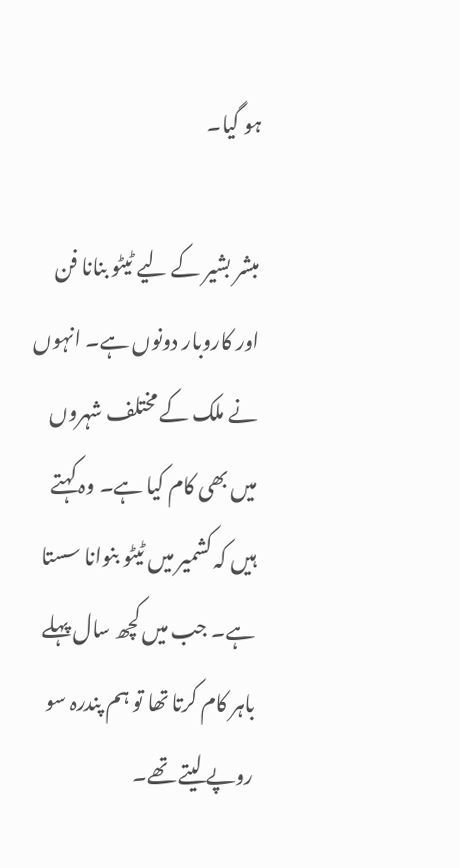ہو گیا۔

مبشر بشیر کے لیے ٹیٹو بنانا فن اور کاروبار دونوں ہے۔ انہوں نے ملک کے مختلف شہروں میں بھی کام کیا ہے۔ وہ کہتے ہیں کہ کشمیر میں ٹیٹو بنوانا سستا ہے۔ جب میں کچھ سال پہلے باہر کام کرتا تھا تو ہم پندرہ سو روپے لیتے تھے۔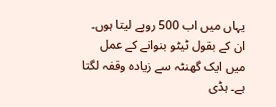یہاں میں اب 500 روپے لیتا ہوں۔ ان کے بقول ٹیٹو بنوانے کے عمل میں ایک گھنٹہ سے زیادہ وقفہ لگتا ہے۔ ہڈی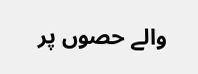والے حصوں پر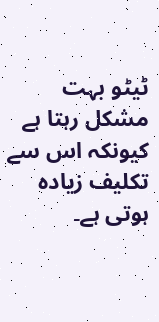ٹیٹو بہت مشکل رہتا ہے کیونکہ اس سے تکلیف زیادہ ہوتی ہے۔